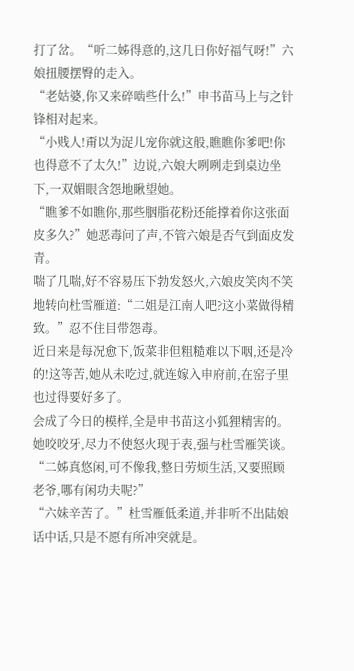打了岔。“听二姊得意的,这几日你好福气呀!”六娘扭腰摆臀的走入。
“老姑婆,你又来碎啮些什么!”申书苗马上与之针锋相对起来。
“小贱人!甭以为浞儿宠你就这般,瞧瞧你爹吧!你也得意不了太久!”边说,六娘大咧咧走到桌边坐下,一双媚眼含怨地瞅望她。
“瞧爹不如瞧你,那些胭脂花粉还能撑着你这张面皮多久?”她恶毒问了声,不管六娘是否气到面皮发青。
喘了几喘,好不容易压下勃发怒火,六娘皮笑肉不笑地转向杜雪雁道:“二姐是江南人吧?这小菜做得精致。”忍不住目带怨毒。
近日来是每况愈下,饭菜非但粗糙难以下咽,还是冷的!这等苦,她从未吃过,就连嫁入申府前,在窑子里也过得要好多了。
会成了今日的模样,全是申书苗这小狐狸精害的。
她咬咬牙,尽力不使怒火现于表,强与杜雪雁笑谈。“二姊真悠闲,可不像我,整日劳烦生活,又要照顾老爷,哪有闲功夫呢?”
“六妹辛苦了。”杜雪雁低柔道,并非听不出陆娘话中话,只是不愿有所冲突就是。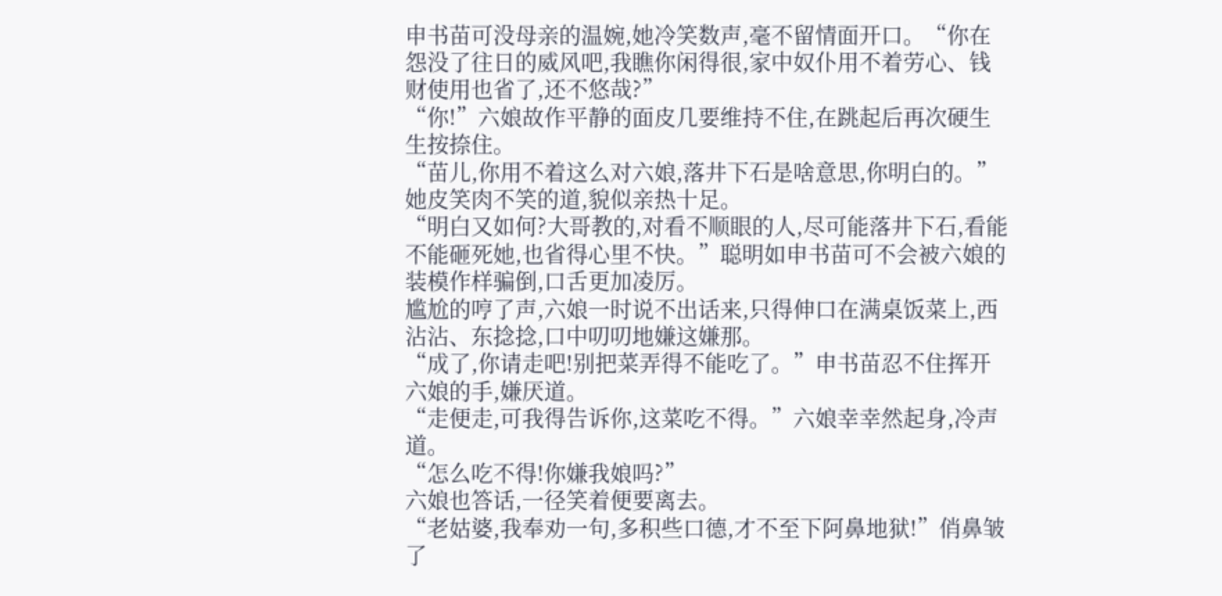申书苗可没母亲的温婉,她冷笑数声,毫不留情面开口。“你在怨没了往日的威风吧,我瞧你闲得很,家中奴仆用不着劳心、钱财使用也省了,还不悠哉?”
“你!”六娘故作平静的面皮几要维持不住,在跳起后再次硬生生按捺住。
“苗儿,你用不着这么对六娘,落井下石是啥意思,你明白的。”她皮笑肉不笑的道,貌似亲热十足。
“明白又如何?大哥教的,对看不顺眼的人,尽可能落井下石,看能不能砸死她,也省得心里不快。”聪明如申书苗可不会被六娘的装模作样骗倒,口舌更加凌厉。
尴尬的哼了声,六娘一时说不出话来,只得伸口在满桌饭菜上,西沾沾、东捻捻,口中叨叨地嫌这嫌那。
“成了,你请走吧!别把菜弄得不能吃了。”申书苗忍不住挥开六娘的手,嫌厌道。
“走便走,可我得告诉你,这菜吃不得。”六娘幸幸然起身,冷声道。
“怎么吃不得!你嫌我娘吗?”
六娘也答话,一径笑着便要离去。
“老姑婆,我奉劝一句,多积些口德,才不至下阿鼻地狱!”俏鼻皱了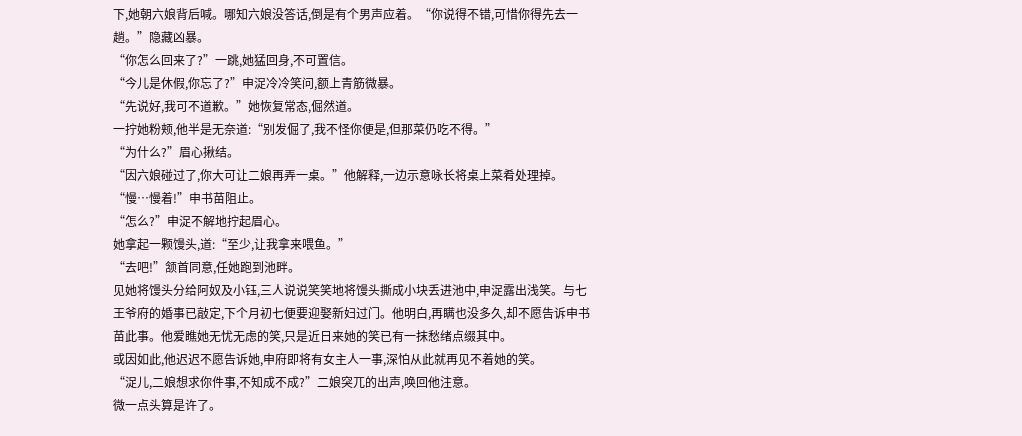下,她朝六娘背后喊。哪知六娘没答话,倒是有个男声应着。“你说得不错,可惜你得先去一趟。”隐藏凶暴。
“你怎么回来了?”一跳,她猛回身,不可置信。
“今儿是休假,你忘了?”申浞冷冷笑问,额上青筋微暴。
“先说好,我可不道歉。”她恢复常态,倔然道。
一拧她粉颊,他半是无奈道:“别发倔了,我不怪你便是,但那菜仍吃不得。”
“为什么?”眉心揪结。
“因六娘碰过了,你大可让二娘再弄一桌。”他解释,一边示意咏长将桌上菜肴处理掉。
“慢…慢着!”申书苗阻止。
“怎么?”申浞不解地拧起眉心。
她拿起一颗馒头,道:“至少,让我拿来喂鱼。”
“去吧!”颔首同意,任她跑到池畔。
见她将馒头分给阿奴及小钰,三人说说笑笑地将馒头撕成小块丢进池中,申浞露出浅笑。与七王爷府的婚事已敲定,下个月初七便要迎娶新妇过门。他明白,再瞒也没多久,却不愿告诉申书苗此事。他爱瞧她无忧无虑的笑,只是近日来她的笑已有一抹愁绪点缀其中。
或因如此,他迟迟不愿告诉她,申府即将有女主人一事,深怕从此就再见不着她的笑。
“浞儿,二娘想求你件事,不知成不成?”二娘突兀的出声,唤回他注意。
微一点头算是许了。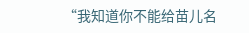“我知道你不能给苗儿名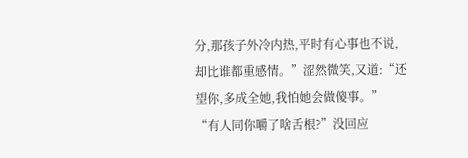分,那孩子外冷内热,平时有心事也不说,却比谁都重感情。”涩然微笑,又道:“还望你,多成全她,我怕她会做傻事。”
“有人同你嚼了啥舌根?”没回应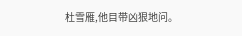杜雪雁,他目带凶狠地问。